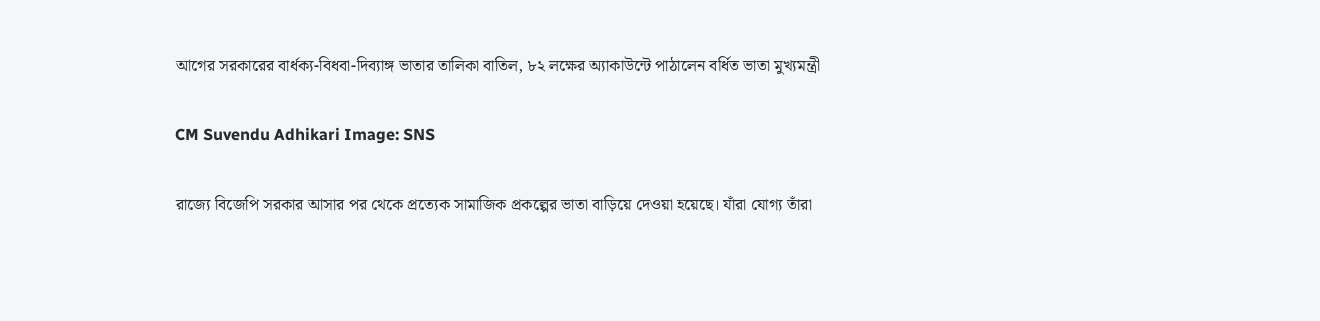আগের সরকারের বার্ধক্য-বিধবা-দিব্যাঙ্গ ভাতার তালিকা বাতিল, ৮২ লক্ষের অ্যাকাউন্টে পাঠালেন বর্ধিত ভাতা মুখ্যমন্ত্রী

CM Suvendu Adhikari Image: SNS

রাজ্যে বিজেপি সরকার আসার পর থেকে প্রত্যেক সামাজিক প্রকল্পের ভাতা বাড়িয়ে দেওয়া হয়েছে। যাঁরা যোগ্য তাঁরা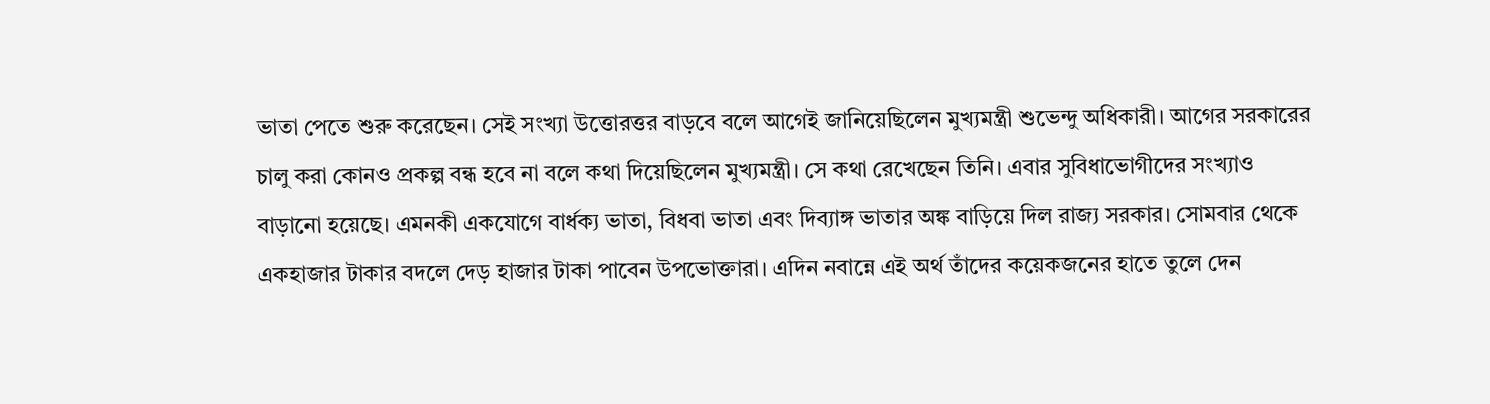ভাতা পেতে শুরু করেছেন। সেই সংখ্যা উত্তোরত্তর বাড়বে বলে আগেই জানিয়েছিলেন মুখ্যমন্ত্রী শুভেন্দু অধিকারী। আগের সরকারের চালু করা কোনও প্রকল্প বন্ধ হবে না বলে কথা দিয়েছিলেন মুখ্যমন্ত্রী। সে কথা রেখেছেন তিনি। এবার সুবিধাভোগীদের সংখ্যাও বাড়ানো হয়েছে। এমনকী একযোগে বার্ধক্য ভাতা, বিধবা ভাতা এবং দিব্যাঙ্গ ভাতার অঙ্ক বাড়িয়ে দিল রাজ্য সরকার। সোমবার থেকে একহাজার টাকার বদলে দেড় হাজার টাকা পাবেন উপভোক্তারা। এদিন নবান্নে এই অর্থ তাঁদের কয়েকজনের হাতে তুলে দেন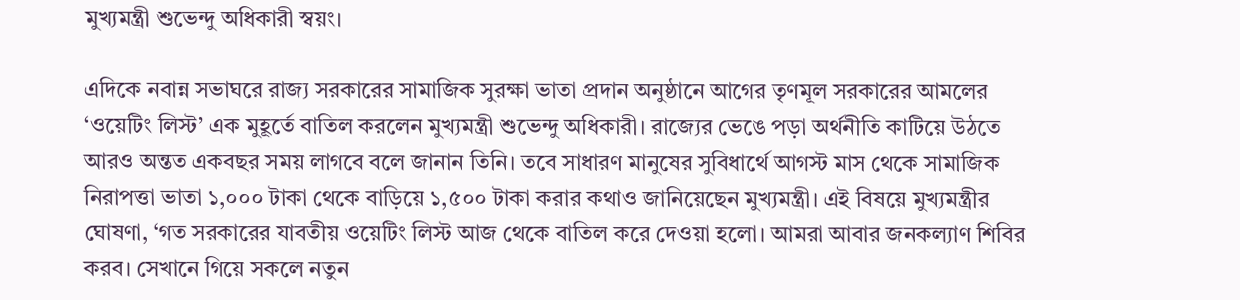মুখ্যমন্ত্রী শুভেন্দু অধিকারী স্বয়ং।

এদিকে নবান্ন সভাঘরে রাজ্য সরকারের সামাজিক সুরক্ষা ভাতা প্রদান অনুষ্ঠানে আগের তৃণমূল সরকারের আমলের ‘ওয়েটিং লিস্ট’ এক মুহূর্তে বাতিল করলেন মুখ্যমন্ত্রী শুভেন্দু অধিকারী। রাজ্যের ভেঙে পড়া অর্থনীতি কাটিয়ে উঠতে আরও অন্তত একবছর সময় লাগবে বলে জানান তিনি। তবে সাধারণ মানুষের সুবিধার্থে আগস্ট মাস থেকে সামাজিক নিরাপত্তা ভাতা ১,০০০ টাকা থেকে বাড়িয়ে ১,৫০০ টাকা করার কথাও জানিয়েছেন মুখ্যমন্ত্রী। এই বিষয়ে মুখ্যমন্ত্রীর ঘোষণা, ‘গত সরকারের যাবতীয় ওয়েটিং লিস্ট আজ থেকে বাতিল করে দেওয়া হলো। আমরা আবার জনকল্যাণ শিবির করব। সেখানে গিয়ে সকলে নতুন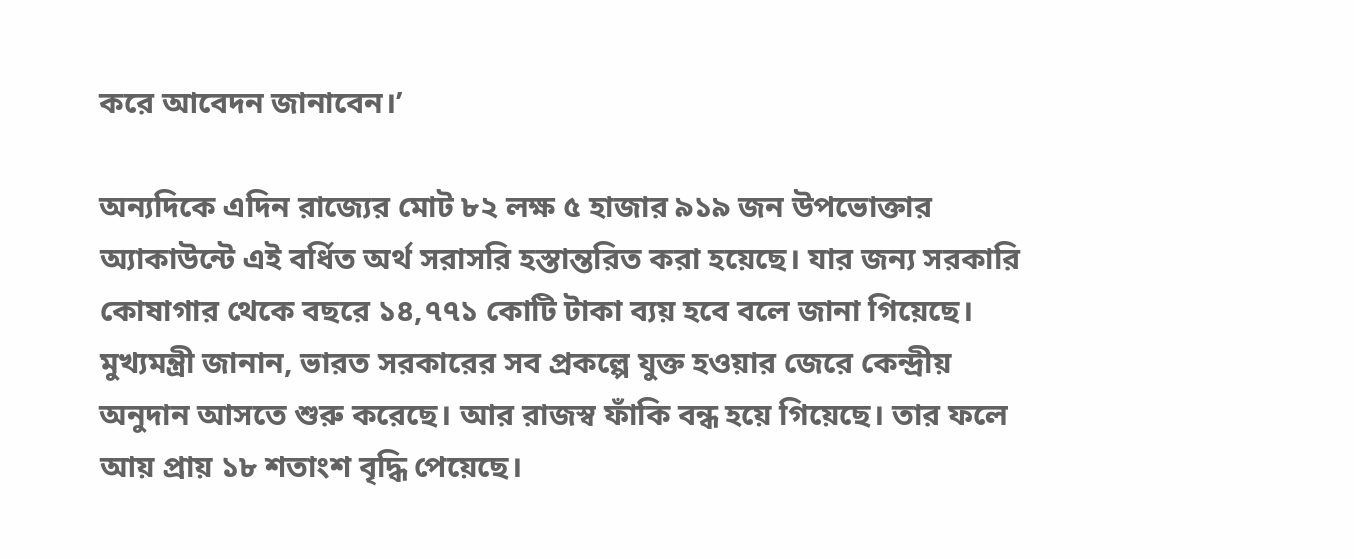করে আবেদন জানাবেন।’

অন্যদিকে এদিন রাজ্যের মোট ৮২ লক্ষ ৫ হাজার ৯১৯ জন উপভোক্তার অ্যাকাউন্টে এই বর্ধিত অর্থ সরাসরি হস্তান্তরিত করা হয়েছে। যার জন্য সরকারি কোষাগার থেকে বছরে ১৪,৭৭১ কোটি টাকা ব্যয় হবে বলে জানা গিয়েছে। মুখ্যমন্ত্রী জানান, ভারত সরকারের সব প্রকল্পে যুক্ত হওয়ার জেরে কেন্দ্রীয় অনুদান আসতে শুরু করেছে। আর রাজস্ব ফাঁকি বন্ধ হয়ে গিয়েছে। তার ফলে আয় প্রায় ১৮ শতাংশ বৃদ্ধি পেয়েছে।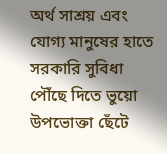অর্থ সাশ্রয় এবং যোগ্য মানুষের হাতে সরকারি সুবিধা পৌঁছে দিতে ভুয়ো উপভোক্তা ছেঁটে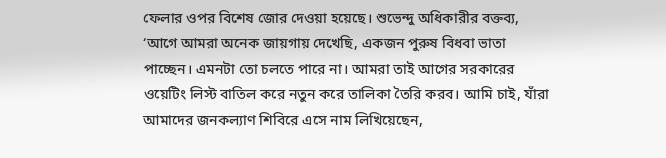ফেলার ওপর বিশেষ জোর দেওয়া হয়েছে। শুভেন্দু অধিকারীর বক্তব্য, ‘আগে আমরা অনেক জায়গায় দেখেছি, একজন পুরুষ বিধবা ভাতা পাচ্ছেন। এমনটা তো চলতে পারে না। আমরা তাই আগের সরকারের ওয়েটিং লিস্ট বাতিল করে নতুন করে তালিকা তৈরি করব। আমি চাই, যাঁরা আমাদের জনকল্যাণ শিবিরে এসে নাম লিখিয়েছেন,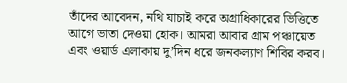তাঁদের আবেদন, নথি যাচাই করে অগ্রাধিকারের ভিত্তিতে আগে ভাতা দেওয়া হোক। আমরা আবার গ্রাম পঞ্চায়েত এবং ওয়ার্ড এলাকায় দু’দিন ধরে জনকল্যাণ শিবির করব।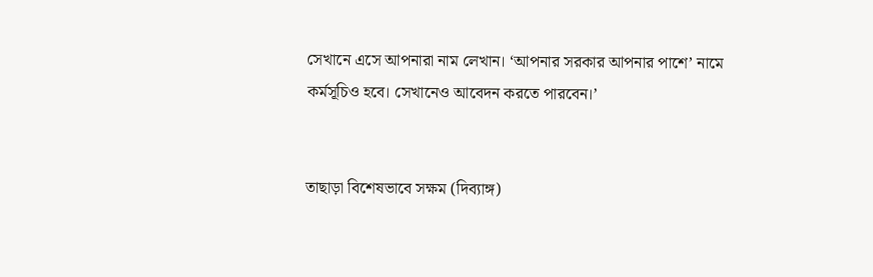সেখানে এসে আপনারা নাম লেখান। ‘আপনার সরকার আপনার পাশে’ নামে কর্মসূচিও হবে। সেখানেও আবেদন করতে পারবেন।’


তাছাড়া বিশেষভাবে সক্ষম (দিব্যাঙ্গ)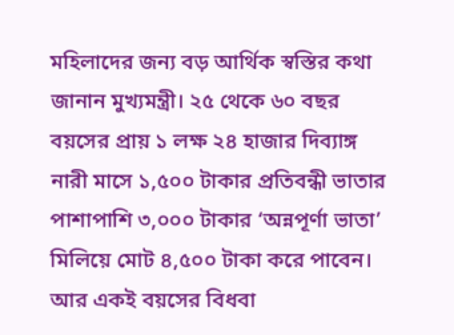মহিলাদের জন্য বড় আর্থিক স্বস্তির কথা জানান মুখ্যমন্ত্রী। ২৫ থেকে ৬০ বছর বয়সের প্রায় ১ লক্ষ ২৪ হাজার দিব্যাঙ্গ নারী মাসে ১,৫০০ টাকার প্রতিবন্ধী ভাতার পাশাপাশি ৩,০০০ টাকার ‘অন্নপূর্ণা ভাতা’ মিলিয়ে মোট ৪,৫০০ টাকা করে পাবেন। আর একই বয়সের বিধবা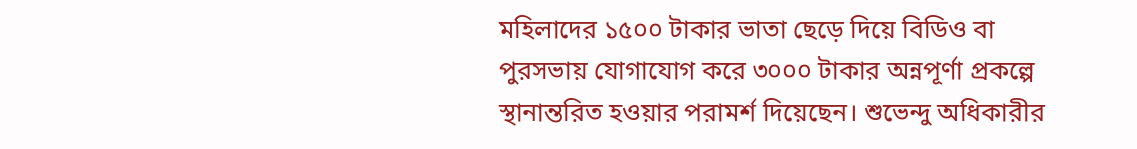মহিলাদের ১৫০০ টাকার ভাতা ছেড়ে দিয়ে বিডিও বা পুরসভায় যোগাযোগ করে ৩০০০ টাকার অন্নপূর্ণা প্রকল্পে স্থানান্তরিত হওয়ার পরামর্শ দিয়েছেন। শুভেন্দু অধিকারীর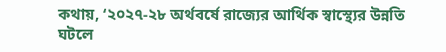কথায়, ‘২০২৭-২৮ অর্থবর্ষে রাজ্যের আর্থিক স্বাস্থ্যের উন্নতি ঘটলে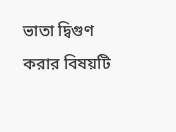ভাতা দ্বিগুণ করার বিষয়টি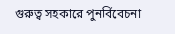গুরুত্ব সহকারে পুনর্বিবেচনা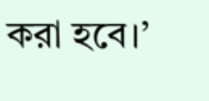করা হবে।’